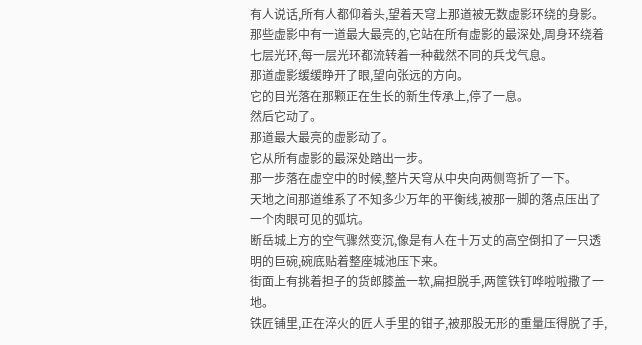有人说话,所有人都仰着头,望着天穹上那道被无数虚影环绕的身影。
那些虚影中有一道最大最亮的,它站在所有虚影的最深处,周身环绕着七层光环,每一层光环都流转着一种截然不同的兵戈气息。
那道虚影缓缓睁开了眼,望向张远的方向。
它的目光落在那颗正在生长的新生传承上,停了一息。
然后它动了。
那道最大最亮的虚影动了。
它从所有虚影的最深处踏出一步。
那一步落在虚空中的时候,整片天穹从中央向两侧弯折了一下。
天地之间那道维系了不知多少万年的平衡线,被那一脚的落点压出了一个肉眼可见的弧坑。
断岳城上方的空气骤然变沉,像是有人在十万丈的高空倒扣了一只透明的巨碗,碗底贴着整座城池压下来。
街面上有挑着担子的货郎膝盖一软,扁担脱手,两筐铁钉哗啦啦撒了一地。
铁匠铺里,正在淬火的匠人手里的钳子,被那股无形的重量压得脱了手,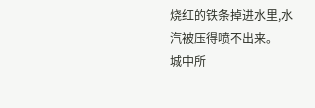烧红的铁条掉进水里,水汽被压得喷不出来。
城中所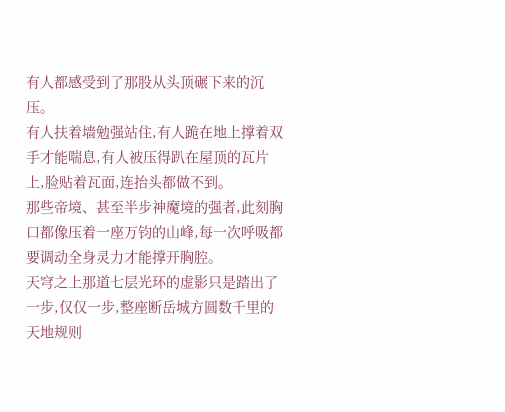有人都感受到了那股从头顶碾下来的沉压。
有人扶着墙勉强站住,有人跪在地上撑着双手才能喘息,有人被压得趴在屋顶的瓦片上,脸贴着瓦面,连抬头都做不到。
那些帝境、甚至半步神魔境的强者,此刻胸口都像压着一座万钧的山峰,每一次呼吸都要调动全身灵力才能撑开胸腔。
天穹之上那道七层光环的虚影只是踏出了一步,仅仅一步,整座断岳城方圆数千里的天地规则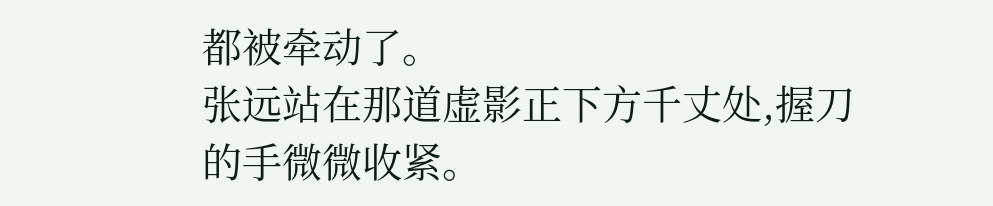都被牵动了。
张远站在那道虚影正下方千丈处,握刀的手微微收紧。